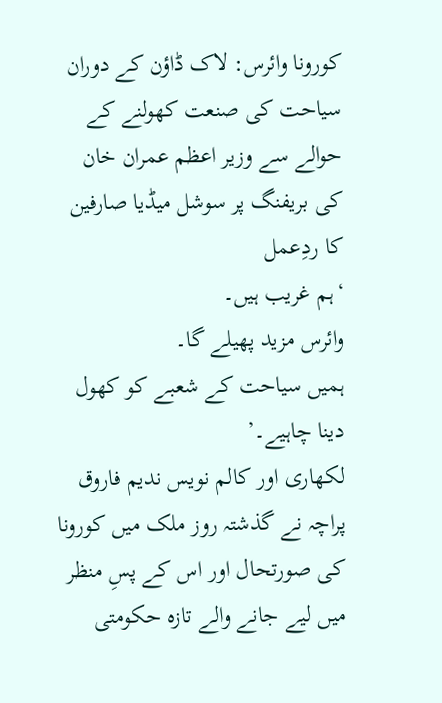کورونا وائرس: لاک ڈاؤن کے دوران سیاحت کی صنعت کھولنے کے حوالے سے وزیر اعظم عمران خان کی بریفنگ پر سوشل میڈیا صارفین کا ردِعمل
‘ہم غریب ہیں۔
وائرس مزید پھیلے گا۔
ہمیں سیاحت کے شعبے کو کھول دینا چاہیے۔’
لکھاری اور کالم نویس ندیم فاروق پراچہ نے گذشتہ روز ملک میں کورونا کی صورتحال اور اس کے پسِ منظر میں لیے جانے والے تازہ حکومتی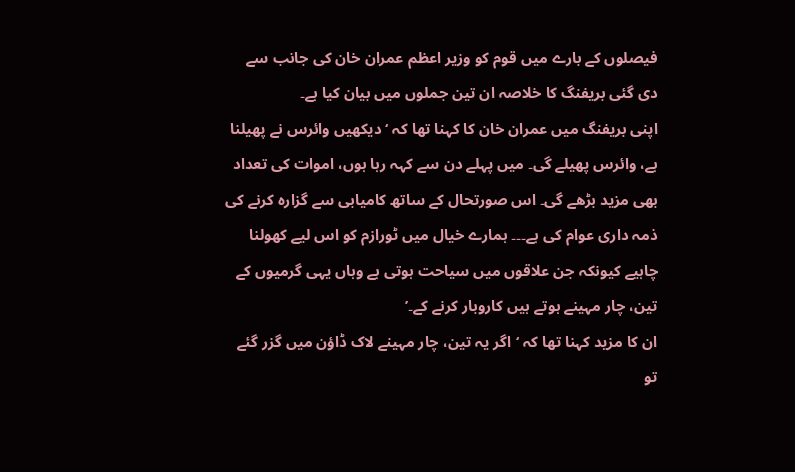فیصلوں کے بارے میں قوم کو وزیر اعظم عمران خان کی جانب سے دی گئی بریفنگ کا خلاصہ ان تین جملوں میں بیان کیا ہے۔
اپنی بریفنگ میں عمران خان کا کہنا تھا کہ ‘دیکھیں وائرس نے پھیلنا ہے، وائرس پھیلے گی۔ میں پہلے دن سے کہہ رہا ہوں، اموات کی تعداد بھی مزید بڑھے گی۔ اس صورتحال کے ساتھ کامیابی سے گزارہ کرنے کی ذمہ داری عوام کی ہے۔۔۔ ہمارے خیال میں ٹورازم کو اس لیے کھولنا چاہیے کیونکہ جن علاقوں میں سیاحت ہوتی ہے وہاں یہی گرمیوں کے تین، چار مہینے ہوتے ہیں کاروبار کرنے کے۔’
ان کا مزید کہنا تھا کہ ‘اگر یہ تین، چار مہینے لاک ڈاؤن میں گزر گئے تو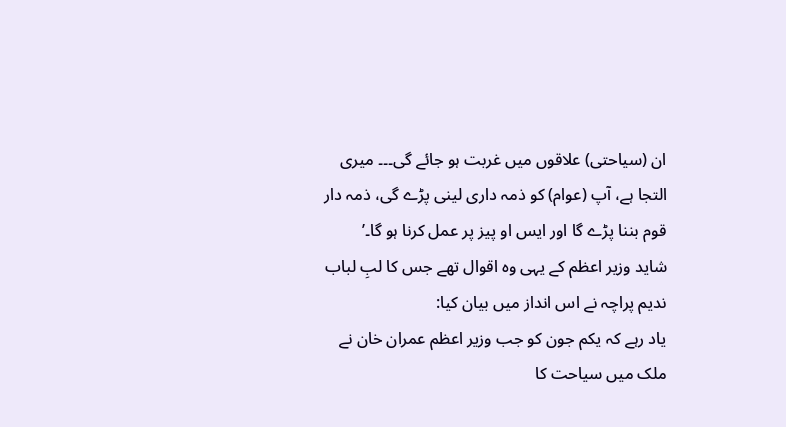ان (سیاحتی) علاقوں میں غربت ہو جائے گی۔۔۔ میری التجا ہے، آپ (عوام) کو ذمہ داری لینی پڑے گی، ذمہ دار قوم بننا پڑے گا اور ایس او پیز پر عمل کرنا ہو گا۔’
شاید وزیر اعظم کے یہی وہ اقوال تھے جس کا لبِ لباب ندیم پراچہ نے اس انداز میں بیان کیا:
یاد رہے کہ یکم جون کو جب وزیر اعظم عمران خان نے ملک میں سیاحت کا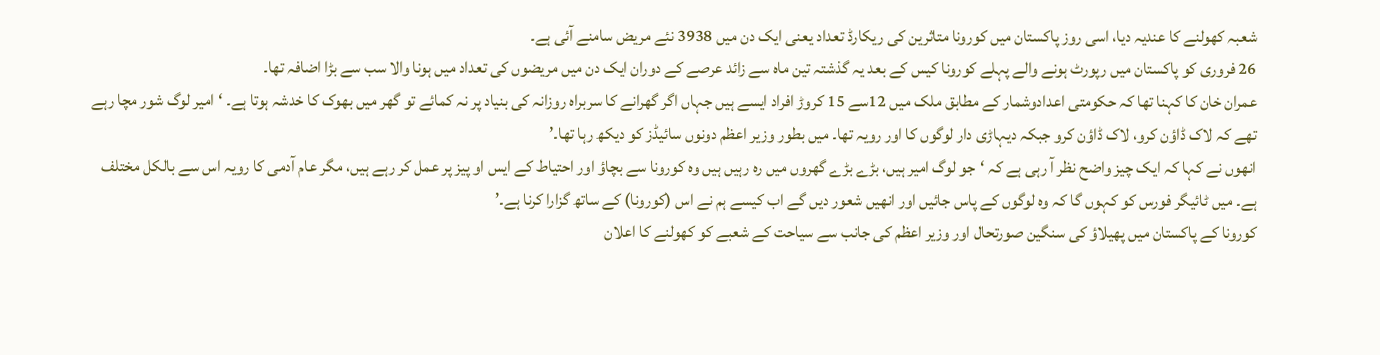شعبہ کھولنے کا عندیہ دیا، اسی روز پاکستان میں کورونا متاثرین کی ریکارڈ تعداد یعنی ایک دن میں 3938 نئے مریض سامنے آئی ہے۔
26 فروری کو پاکستان میں رپورٹ ہونے والے پہلے کورونا کیس کے بعد یہ گذشتہ تین ماہ سے زائد عرصے کے دوران ایک دن میں مریضوں کی تعداد میں ہونا والا سب سے بڑا اضافہ تھا۔
عمران خان کا کہنا تھا کہ حکومتی اعدادوشمار کے مطابق ملک میں 12سے 15 کروڑ افراد ایسے ہیں جہاں اگر گھرانے کا سربراہ روزانہ کی بنیاد پر نہ کمائے تو گھر میں بھوک کا خدشہ ہوتا ہے۔ ‘امیر لوگ شور مچا رہے تھے کہ لاک ڈاؤن کرو، لاک ڈاؤن کرو جبکہ دیہاڑی دار لوگوں کا اور رویہ تھا۔ میں بطور وزیر اعظم دونوں سائیڈز کو دیکھ رہا تھا۔’
انھوں نے کہا کہ ایک چیز واضح نظر آ رہی ہے کہ ‘جو لوگ امیر ہیں، بڑے بڑے گھروں میں رہ رہیں ہیں وہ کورونا سے بچاؤ اور احتیاط کے ایس او پیز پر عمل کر رہے ہیں، مگر عام آدمی کا رویہ اس سے بالکل مختلف ہے۔ میں ٹائیگر فورس کو کہوں گا کہ وہ لوگوں کے پاس جائیں اور انھیں شعور دیں گے اب کیسے ہم نے اس (کورونا) کے ساتھ گزارا کرنا ہے۔’
کورونا کے پاکستان میں پھیلاؤ کی سنگین صورتحال اور وزیر اعظم کی جانب سے سیاحت کے شعبے کو کھولنے کا اعلان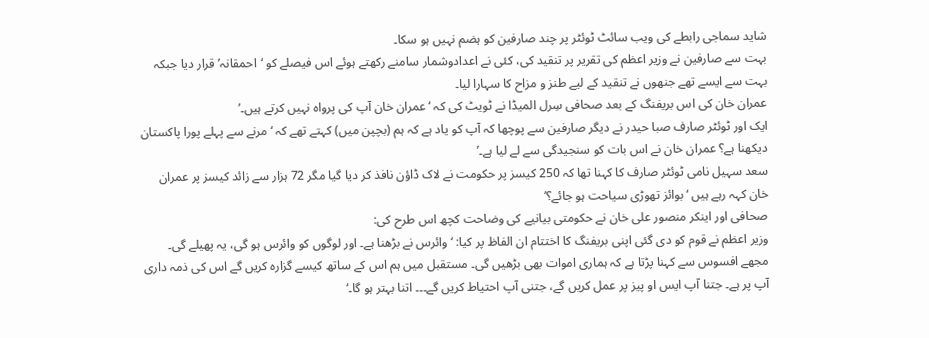شاید سماجی رابطے کی ویب سائٹ ٹوئٹر پر چند صارفین کو ہضم نہیں ہو سکا۔
بہت سے صارفین نے وزیر اعظم کی تقریر پر تنقید کی، کئی نے اعدادوشمار سامنے رکھتے ہوئے اس فیصلے کو ‘احمقانہ’ قرار دیا جبکہ بہت سے ایسے تھے جنھوں نے تنقید کے لیے طنز و مزاح کا سہارا لیا۔
عمران خان کی اس بریفنگ کے بعد صحافی سِرل المیڈا نے ٹویٹ کی کہ ‘عمران خان آپ کی پرواہ نہیں کرتے ہیں۔’
ایک اور ٹوئٹر صارف صبا حیدر نے دیگر صارفین سے پوچھا کہ آپ کو یاد ہے کہ ہم (بچپن میں) کہتے تھے کہ ‘مرنے سے پہلے پورا پاکستان دیکھنا ہے؟ عمران خان نے اس بات کو سنجیدگی سے لے لیا ہے۔’
سعد سہیل نامی ٹوئٹر صارف کا کہنا تھا کہ 250 کیسز پر حکومت نے لاک ڈاؤن نافذ کر دیا گیا مگر 72 ہزار سے زائد کیسز پر عمران خان کہہ رہے ہیں ‘بوائز تھوڑی سیاحت ہو جائے؟’
صحافی اور اینکر منصور علی خان نے حکومتی بیانیے کی وضاحت کچھ اس طرح کی:
وزیر اعظم نے قوم کو دی گئی اپنی بریفنگ کا اختتام ان الفاظ پر کیا: ‘وائرس نے بڑھنا ہے۔ اور لوگوں کو وائرس ہو گی، یہ پھیلے گی۔ مجھے افسوس سے کہنا پڑتا ہے کہ ہماری اموات بھی بڑھیں گی۔ مستقبل میں ہم اس کے ساتھ کیسے گزارہ کریں گے اس کی ذمہ داری آپ پر ہے۔ جتنا آپ ایس او پیز پر عمل کریں گے، جتنی آپ احتیاط کریں گے۔۔۔ اتنا بہتر ہو گا۔‘